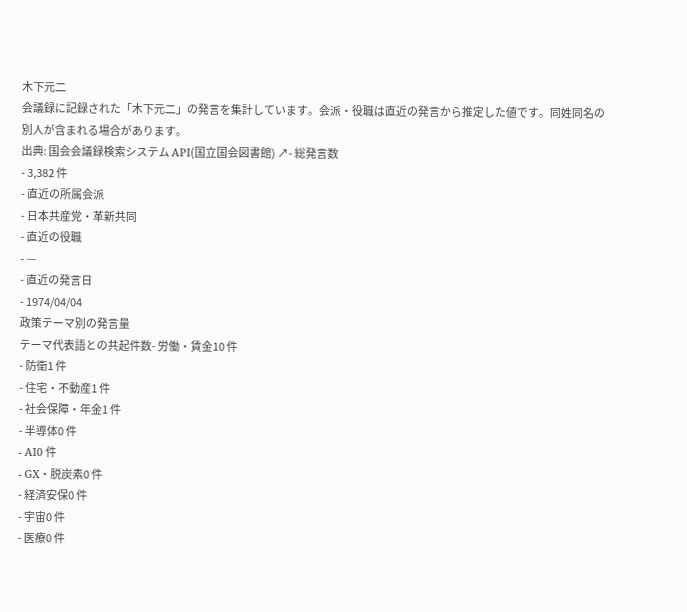木下元二
会議録に記録された「木下元二」の発言を集計しています。会派・役職は直近の発言から推定した値です。同姓同名の別人が含まれる場合があります。
出典: 国会会議録検索システム API(国立国会図書館) ↗- 総発言数
- 3,382 件
- 直近の所属会派
- 日本共産党・革新共同
- 直近の役職
- —
- 直近の発言日
- 1974/04/04
政策テーマ別の発言量
テーマ代表語との共起件数- 労働・賃金10 件
- 防衛1 件
- 住宅・不動産1 件
- 社会保障・年金1 件
- 半導体0 件
- AI0 件
- GX・脱炭素0 件
- 経済安保0 件
- 宇宙0 件
- 医療0 件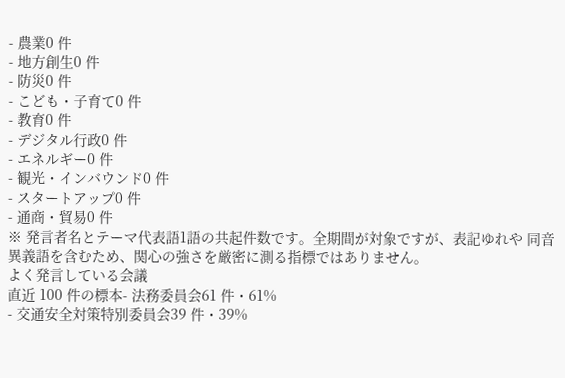- 農業0 件
- 地方創生0 件
- 防災0 件
- こども・子育て0 件
- 教育0 件
- デジタル行政0 件
- エネルギー0 件
- 観光・インバウンド0 件
- スタートアップ0 件
- 通商・貿易0 件
※ 発言者名とテーマ代表語1語の共起件数です。全期間が対象ですが、表記ゆれや 同音異義語を含むため、関心の強さを厳密に測る指標ではありません。
よく発言している会議
直近 100 件の標本- 法務委員会61 件・61%
- 交通安全対策特別委員会39 件・39%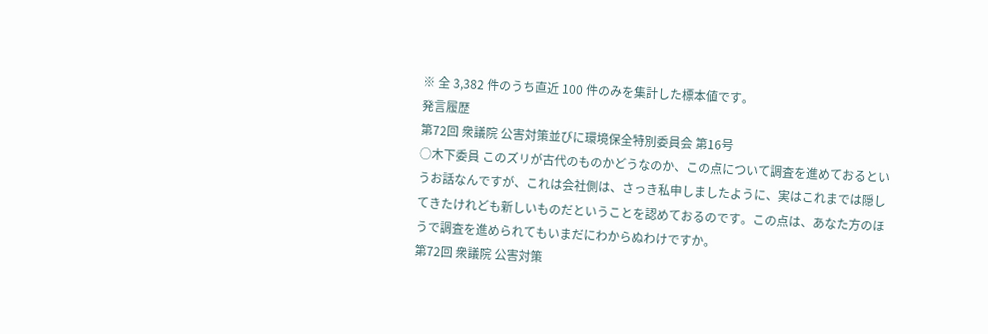※ 全 3,382 件のうち直近 100 件のみを集計した標本値です。
発言履歴
第72回 衆議院 公害対策並びに環境保全特別委員会 第16号
○木下委員 このズリが古代のものかどうなのか、この点について調査を進めておるというお話なんですが、これは会社側は、さっき私申しましたように、実はこれまでは隠してきたけれども新しいものだということを認めておるのです。この点は、あなた方のほうで調査を進められてもいまだにわからぬわけですか。
第72回 衆議院 公害対策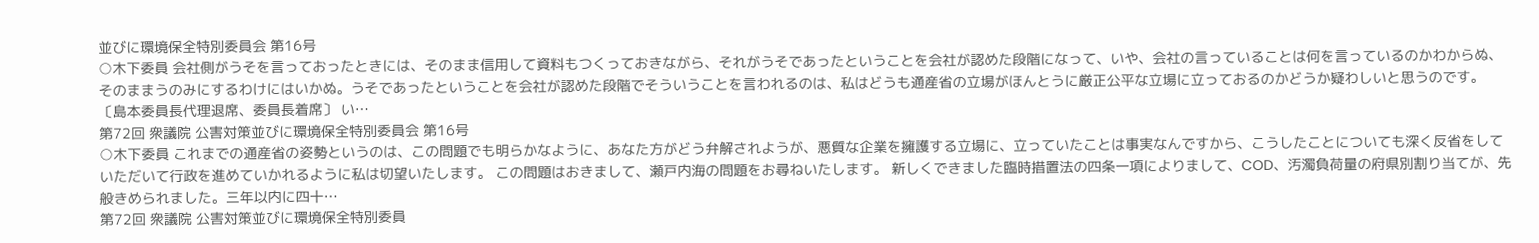並びに環境保全特別委員会 第16号
○木下委員 会社側がうそを言っておったときには、そのまま信用して資料もつくっておきながら、それがうそであったということを会社が認めた段階になって、いや、会社の言っていることは何を言っているのかわからぬ、そのままうのみにするわけにはいかぬ。うそであったということを会社が認めた段階でそういうことを言われるのは、私はどうも通産省の立場がほんとうに厳正公平な立場に立っておるのかどうか疑わしいと思うのです。 〔島本委員長代理退席、委員長着席〕 い…
第72回 衆議院 公害対策並びに環境保全特別委員会 第16号
○木下委員 これまでの通産省の姿勢というのは、この問題でも明らかなように、あなた方がどう弁解されようが、悪質な企業を擁護する立場に、立っていたことは事実なんですから、こうしたことについても深く反省をしていただいて行政を進めていかれるように私は切望いたします。 この問題はおきまして、瀬戸内海の問題をお尋ねいたします。 新しくできました臨時措置法の四条一項によりまして、COD、汚濁負荷量の府県別割り当てが、先般きめられました。三年以内に四十…
第72回 衆議院 公害対策並びに環境保全特別委員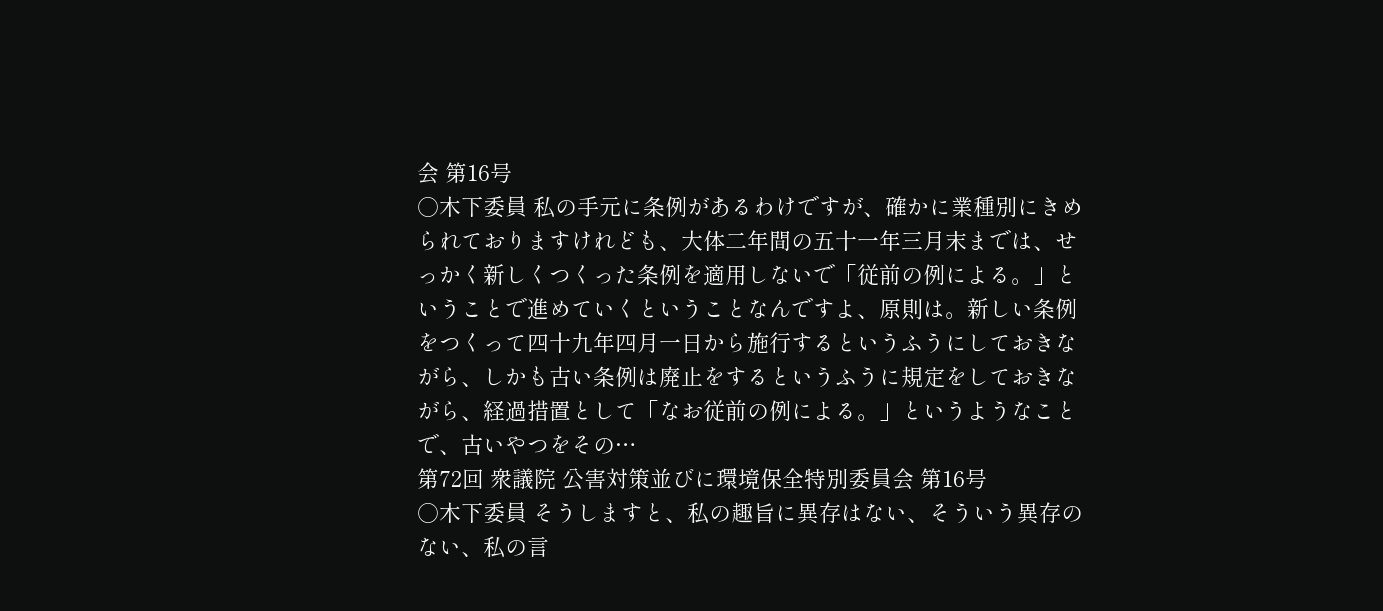会 第16号
○木下委員 私の手元に条例があるわけですが、確かに業種別にきめられておりますけれども、大体二年間の五十一年三月末までは、せっかく新しくつくった条例を適用しないで「従前の例による。」ということで進めていくということなんですよ、原則は。新しい条例をつくって四十九年四月一日から施行するというふうにしておきながら、しかも古い条例は廃止をするというふうに規定をしておきながら、経過措置として「なお従前の例による。」というようなことで、古いやつをその…
第72回 衆議院 公害対策並びに環境保全特別委員会 第16号
○木下委員 そうしますと、私の趣旨に異存はない、そういう異存のない、私の言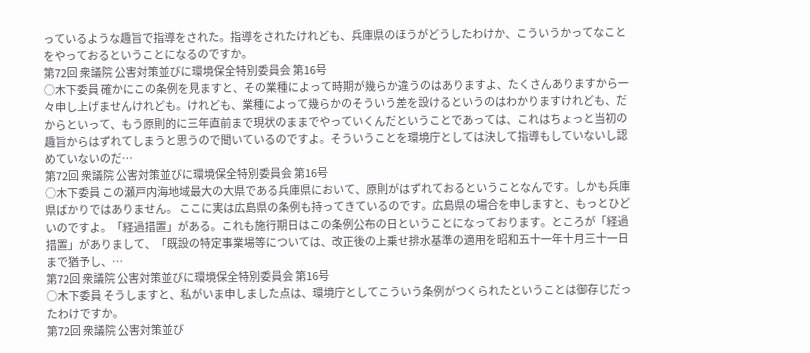っているような趣旨で指導をされた。指導をされたけれども、兵庫県のほうがどうしたわけか、こういうかってなことをやっておるということになるのですか。
第72回 衆議院 公害対策並びに環境保全特別委員会 第16号
○木下委員 確かにこの条例を見ますと、その業種によって時期が幾らか違うのはありますよ、たくさんありますから一々申し上げませんけれども。けれども、業種によって幾らかのそういう差を設けるというのはわかりますけれども、だからといって、もう原則的に三年直前まで現状のままでやっていくんだということであっては、これはちょっと当初の趣旨からはずれてしまうと思うので聞いているのですよ。そういうことを環境庁としては決して指導もしていないし認めていないのだ…
第72回 衆議院 公害対策並びに環境保全特別委員会 第16号
○木下委員 この瀬戸内海地域最大の大県である兵庫県において、原則がはずれておるということなんです。しかも兵庫県ばかりではありません。 ここに実は広島県の条例も持ってきているのです。広島県の場合を申しますと、もっとひどいのですよ。「経過措置」がある。これも施行期日はこの条例公布の日ということになっております。ところが「経過措置」がありまして、「既設の特定事業場等については、改正後の上乗せ排水基準の適用を昭和五十一年十月三十一日まで猶予し、…
第72回 衆議院 公害対策並びに環境保全特別委員会 第16号
○木下委員 そうしますと、私がいま申しました点は、環境庁としてこういう条例がつくられたということは御存じだったわけですか。
第72回 衆議院 公害対策並び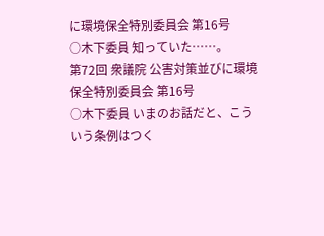に環境保全特別委員会 第16号
○木下委員 知っていた……。
第72回 衆議院 公害対策並びに環境保全特別委員会 第16号
○木下委員 いまのお話だと、こういう条例はつく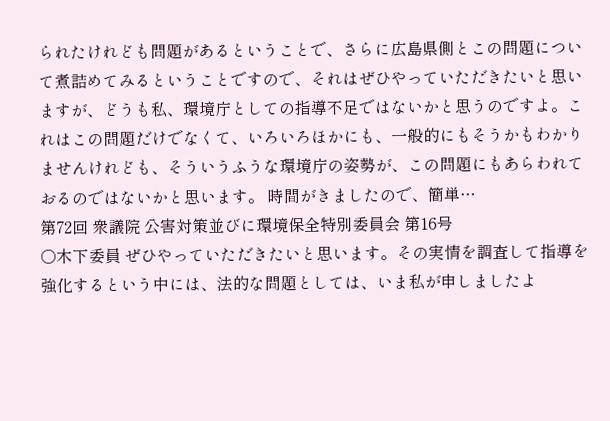られたけれども問題があるということで、さらに広島県側とこの問題について煮詰めてみるということですので、それはぜひやっていただきたいと思いますが、どうも私、環境庁としての指導不足ではないかと思うのですよ。これはこの問題だけでなくて、いろいろほかにも、一般的にもそうかもわかりませんけれども、そういうふうな環境庁の姿勢が、この問題にもあらわれておるのではないかと思います。 時間がきましたので、簡単…
第72回 衆議院 公害対策並びに環境保全特別委員会 第16号
○木下委員 ぜひやっていただきたいと思います。その実情を調査して指導を強化するという中には、法的な問題としては、いま私が申しましたよ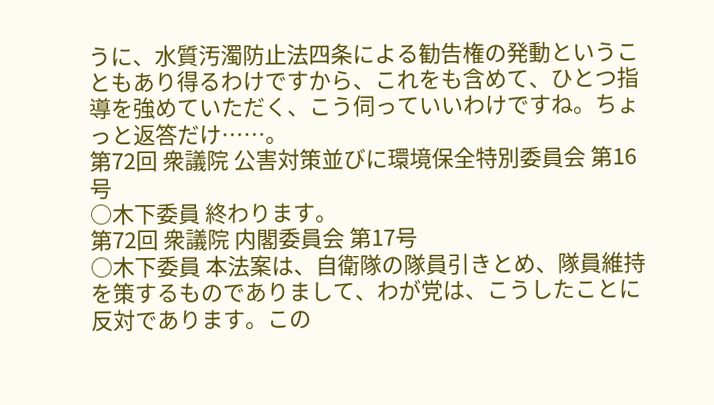うに、水質汚濁防止法四条による勧告権の発動ということもあり得るわけですから、これをも含めて、ひとつ指導を強めていただく、こう伺っていいわけですね。ちょっと返答だけ……。
第72回 衆議院 公害対策並びに環境保全特別委員会 第16号
○木下委員 終わります。
第72回 衆議院 内閣委員会 第17号
○木下委員 本法案は、自衛隊の隊員引きとめ、隊員維持を策するものでありまして、わが党は、こうしたことに反対であります。この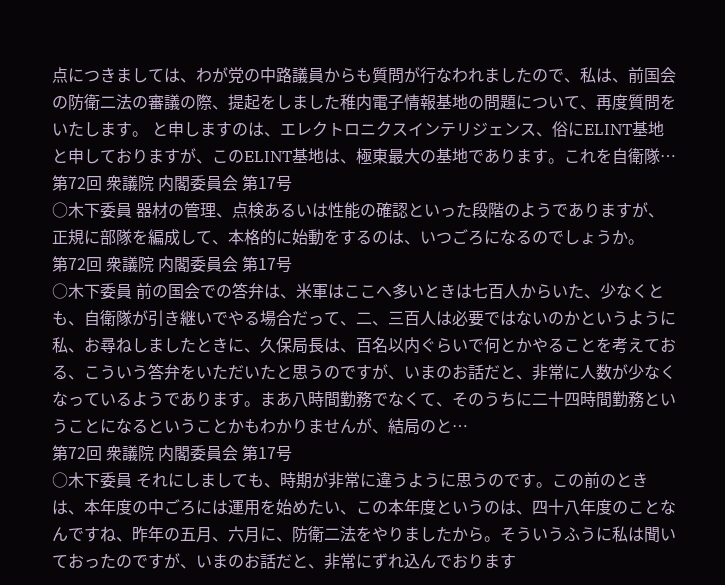点につきましては、わが党の中路議員からも質問が行なわれましたので、私は、前国会の防衛二法の審議の際、提起をしました稚内電子情報基地の問題について、再度質問をいたします。 と申しますのは、エレクトロニクスインテリジェンス、俗にELINT基地と申しておりますが、このELINT基地は、極東最大の基地であります。これを自衛隊…
第72回 衆議院 内閣委員会 第17号
○木下委員 器材の管理、点検あるいは性能の確認といった段階のようでありますが、正規に部隊を編成して、本格的に始動をするのは、いつごろになるのでしょうか。
第72回 衆議院 内閣委員会 第17号
○木下委員 前の国会での答弁は、米軍はここへ多いときは七百人からいた、少なくとも、自衛隊が引き継いでやる場合だって、二、三百人は必要ではないのかというように私、お尋ねしましたときに、久保局長は、百名以内ぐらいで何とかやることを考えておる、こういう答弁をいただいたと思うのですが、いまのお話だと、非常に人数が少なくなっているようであります。まあ八時間勤務でなくて、そのうちに二十四時間勤務ということになるということかもわかりませんが、結局のと…
第72回 衆議院 内閣委員会 第17号
○木下委員 それにしましても、時期が非常に違うように思うのです。この前のときは、本年度の中ごろには運用を始めたい、この本年度というのは、四十八年度のことなんですね、昨年の五月、六月に、防衛二法をやりましたから。そういうふうに私は聞いておったのですが、いまのお話だと、非常にずれ込んでおります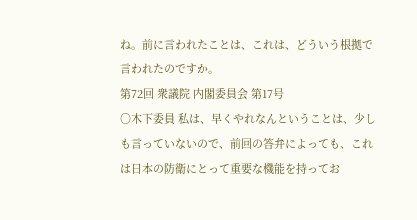ね。前に言われたことは、これは、どういう根拠で言われたのですか。
第72回 衆議院 内閣委員会 第17号
○木下委員 私は、早くやれなんということは、少しも言っていないので、前回の答弁によっても、これは日本の防衛にとって重要な機能を持ってお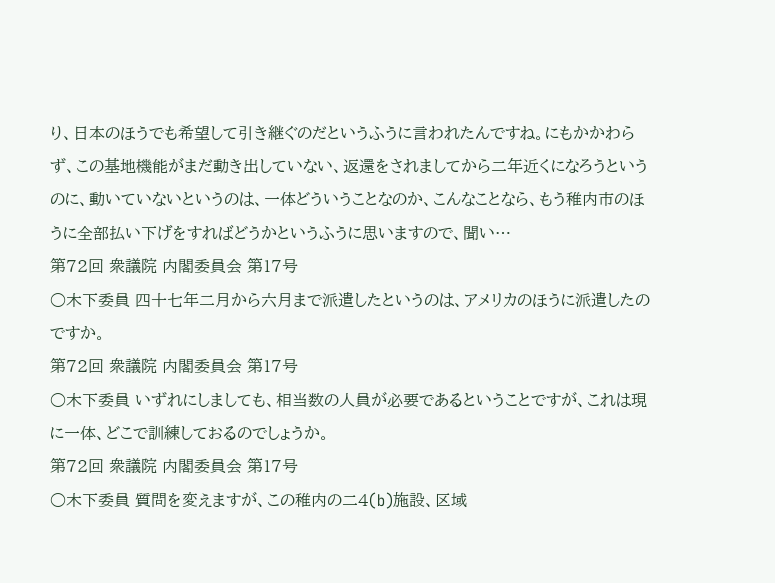り、日本のほうでも希望して引き継ぐのだというふうに言われたんですね。にもかかわらず、この基地機能がまだ動き出していない、返還をされましてから二年近くになろうというのに、動いていないというのは、一体どういうことなのか、こんなことなら、もう稚内市のほうに全部払い下げをすればどうかというふうに思いますので、聞い…
第72回 衆議院 内閣委員会 第17号
○木下委員 四十七年二月から六月まで派遣したというのは、アメリカのほうに派遣したのですか。
第72回 衆議院 内閣委員会 第17号
○木下委員 いずれにしましても、相当数の人員が必要であるということですが、これは現に一体、どこで訓練しておるのでしょうか。
第72回 衆議院 内閣委員会 第17号
○木下委員 質問を変えますが、この稚内の二4(b)施設、区域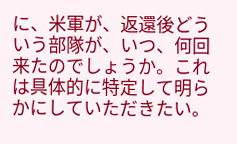に、米軍が、返還後どういう部隊が、いつ、何回来たのでしょうか。これは具体的に特定して明らかにしていただきたい。